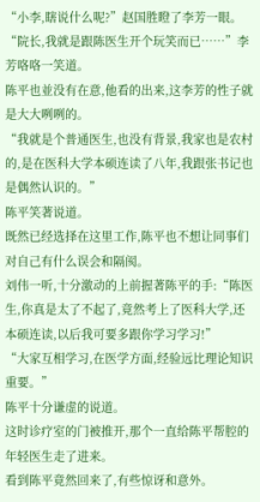“小李,瞎说什么呢?”赵国胜瞪了李芳一眼。
“院长,我就是跟陈医生开个玩笑而已……”李芳咯咯一笑道。
陈平也並没有在意,他看的出来,这李芳的性子就是大大咧咧的。
“我就是个普通医生,也没有背景,我家也是农村的,是在医科大学本硕连读了八年,我跟张书记也是偶然认识的。”
陈平笑著说道。
既然已经选择在这里工作,陈平也不想让同事们对自己有什么误会和隔阂。
刘伟一听,十分激动的上前握著陈平的手:“陈医生,你真是太了不起了,竟然考上了医科大学,还本硕连读,以后我可要多跟你学习学习!”
“大家互相学习,在医学方面,经验远比理论知识重要。”
陈平十分谦虚的说道。
这时诊疗室的门被推开,那个一直给陈平帮腔的年轻医生走了进来。
看到陈平竟然回来了,有些惊讶和意外。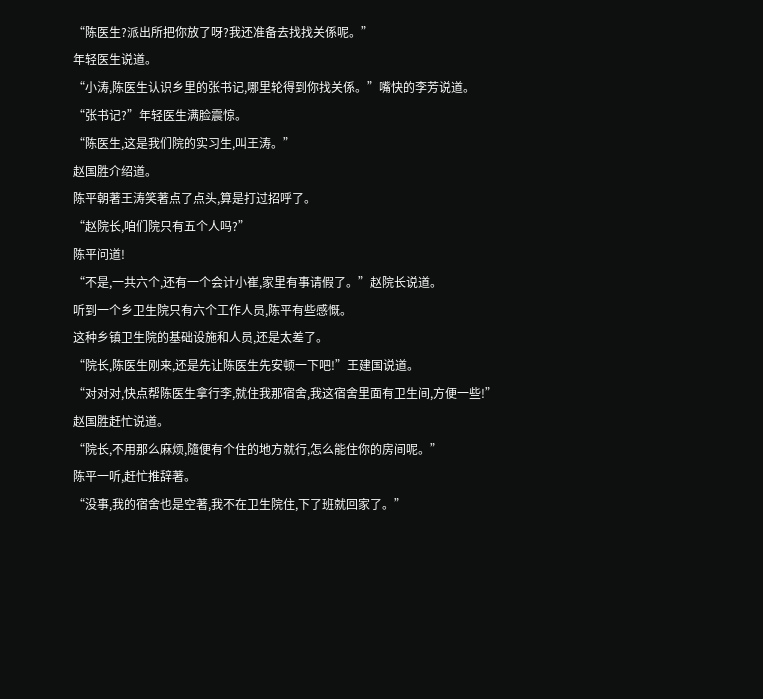“陈医生?派出所把你放了呀?我还准备去找找关係呢。”
年轻医生说道。
“小涛,陈医生认识乡里的张书记,哪里轮得到你找关係。”嘴快的李芳说道。
“张书记?”年轻医生满脸震惊。
“陈医生,这是我们院的实习生,叫王涛。”
赵国胜介绍道。
陈平朝著王涛笑著点了点头,算是打过招呼了。
“赵院长,咱们院只有五个人吗?”
陈平问道!
“不是,一共六个,还有一个会计小崔,家里有事请假了。”赵院长说道。
听到一个乡卫生院只有六个工作人员,陈平有些感慨。
这种乡镇卫生院的基础设施和人员,还是太差了。
“院长,陈医生刚来,还是先让陈医生先安顿一下吧!”王建国说道。
“对对对,快点帮陈医生拿行李,就住我那宿舍,我这宿舍里面有卫生间,方便一些!”
赵国胜赶忙说道。
“院长,不用那么麻烦,隨便有个住的地方就行,怎么能住你的房间呢。”
陈平一听,赶忙推辞著。
“没事,我的宿舍也是空著,我不在卫生院住,下了班就回家了。”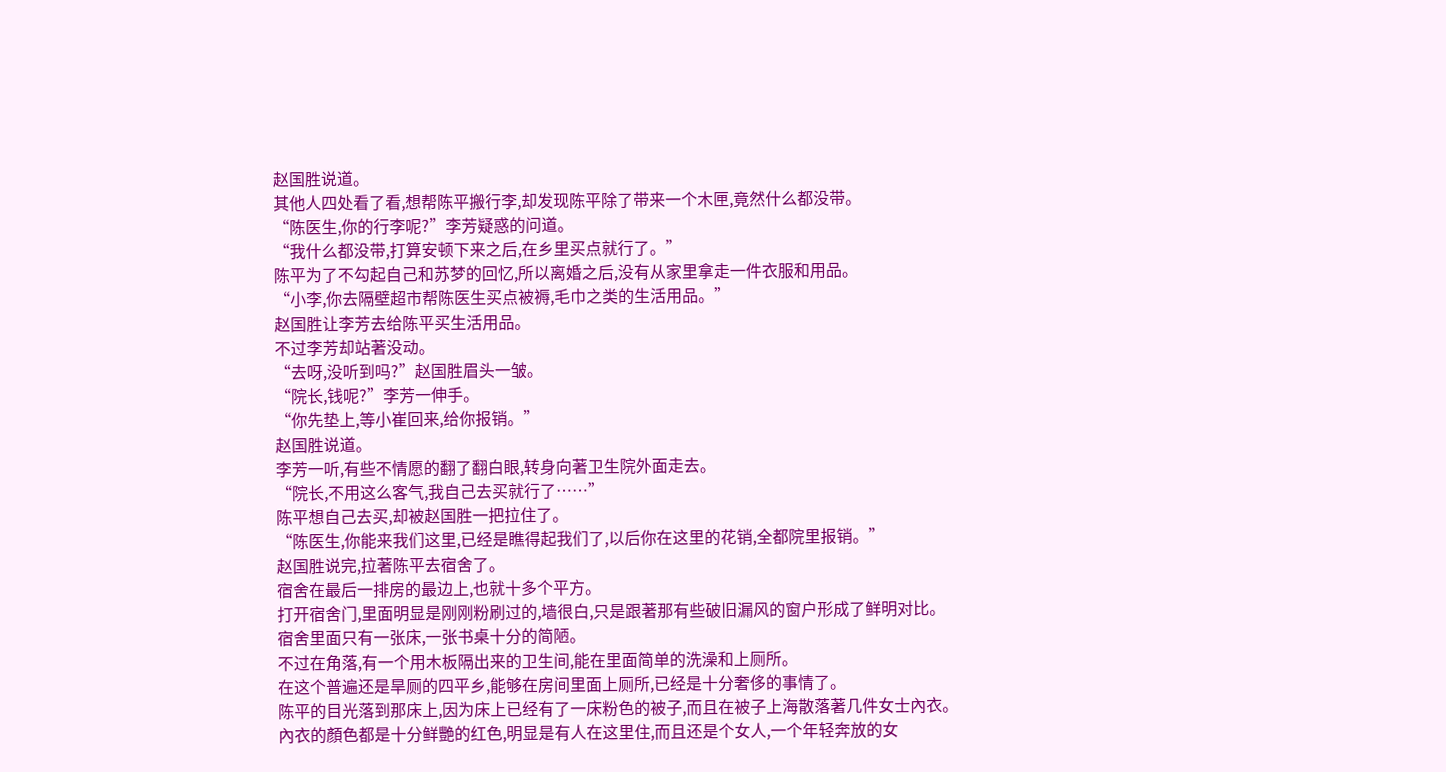赵国胜说道。
其他人四处看了看,想帮陈平搬行李,却发现陈平除了带来一个木匣,竟然什么都没带。
“陈医生,你的行李呢?”李芳疑惑的问道。
“我什么都没带,打算安顿下来之后,在乡里买点就行了。”
陈平为了不勾起自己和苏梦的回忆,所以离婚之后,没有从家里拿走一件衣服和用品。
“小李,你去隔壁超市帮陈医生买点被褥,毛巾之类的生活用品。”
赵国胜让李芳去给陈平买生活用品。
不过李芳却站著没动。
“去呀,没听到吗?”赵国胜眉头一皱。
“院长,钱呢?”李芳一伸手。
“你先垫上,等小崔回来,给你报销。”
赵国胜说道。
李芳一听,有些不情愿的翻了翻白眼,转身向著卫生院外面走去。
“院长,不用这么客气,我自己去买就行了……”
陈平想自己去买,却被赵国胜一把拉住了。
“陈医生,你能来我们这里,已经是瞧得起我们了,以后你在这里的花销,全都院里报销。”
赵国胜说完,拉著陈平去宿舍了。
宿舍在最后一排房的最边上,也就十多个平方。
打开宿舍门,里面明显是刚刚粉刷过的,墙很白,只是跟著那有些破旧漏风的窗户形成了鲜明对比。
宿舍里面只有一张床,一张书桌十分的简陋。
不过在角落,有一个用木板隔出来的卫生间,能在里面简单的洗澡和上厕所。
在这个普遍还是旱厕的四平乡,能够在房间里面上厕所,已经是十分奢侈的事情了。
陈平的目光落到那床上,因为床上已经有了一床粉色的被子,而且在被子上海散落著几件女士內衣。
內衣的顏色都是十分鲜艷的红色,明显是有人在这里住,而且还是个女人,一个年轻奔放的女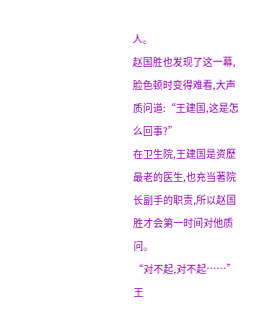人。
赵国胜也发现了这一幕,脸色顿时变得难看,大声质问道:“王建国,这是怎么回事?”
在卫生院,王建国是资歷最老的医生,也充当著院长副手的职责,所以赵国胜才会第一时间对他质问。
“对不起,对不起……”王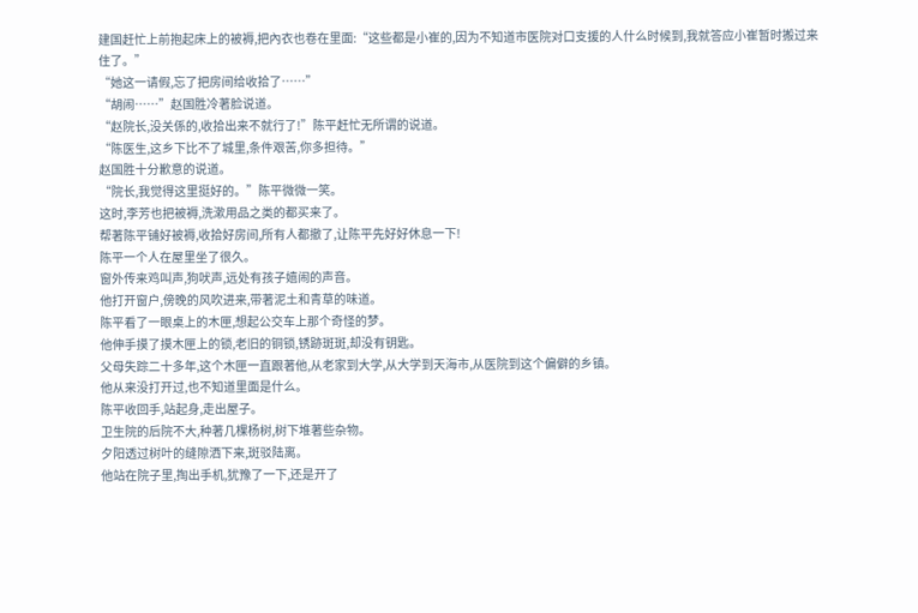建国赶忙上前抱起床上的被褥,把內衣也卷在里面:“这些都是小崔的,因为不知道市医院对口支援的人什么时候到,我就答应小崔暂时搬过来住了。”
“她这一请假,忘了把房间给收拾了……”
“胡闹……”赵国胜冷著脸说道。
“赵院长,没关係的,收拾出来不就行了!”陈平赶忙无所谓的说道。
“陈医生,这乡下比不了城里,条件艰苦,你多担待。”
赵国胜十分歉意的说道。
“院长,我觉得这里挺好的。”陈平微微一笑。
这时,李芳也把被褥,洗漱用品之类的都买来了。
帮著陈平铺好被褥,收拾好房间,所有人都撤了,让陈平先好好休息一下!
陈平一个人在屋里坐了很久。
窗外传来鸡叫声,狗吠声,远处有孩子嬉闹的声音。
他打开窗户,傍晚的风吹进来,带著泥土和青草的味道。
陈平看了一眼桌上的木匣,想起公交车上那个奇怪的梦。
他伸手摸了摸木匣上的锁,老旧的铜锁,锈跡斑斑,却没有钥匙。
父母失踪二十多年,这个木匣一直跟著他,从老家到大学,从大学到天海市,从医院到这个偏僻的乡镇。
他从来没打开过,也不知道里面是什么。
陈平收回手,站起身,走出屋子。
卫生院的后院不大,种著几棵杨树,树下堆著些杂物。
夕阳透过树叶的缝隙洒下来,斑驳陆离。
他站在院子里,掏出手机,犹豫了一下,还是开了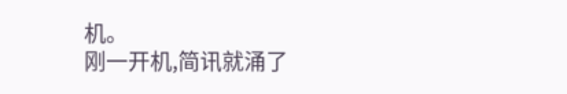机。
刚一开机,简讯就涌了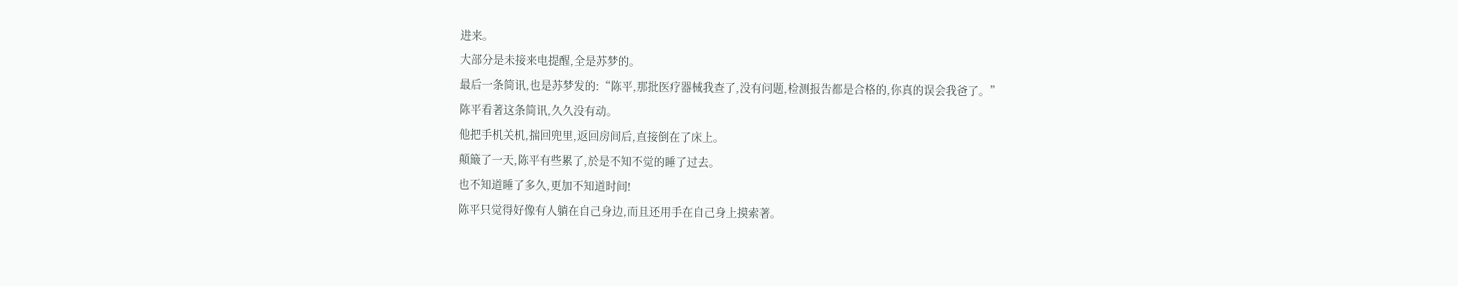进来。
大部分是未接来电提醒,全是苏梦的。
最后一条简讯,也是苏梦发的:“陈平,那批医疗器械我查了,没有问题,检测报告都是合格的,你真的误会我爸了。”
陈平看著这条简讯,久久没有动。
他把手机关机,揣回兜里,返回房间后,直接倒在了床上。
顛簸了一天,陈平有些累了,於是不知不觉的睡了过去。
也不知道睡了多久,更加不知道时间!
陈平只觉得好像有人躺在自己身边,而且还用手在自己身上摸索著。